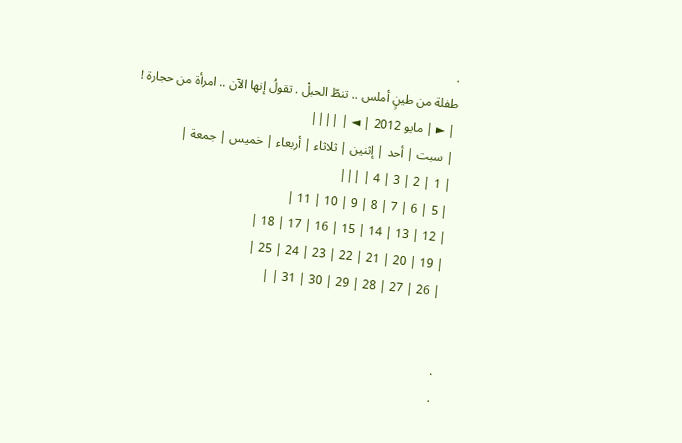.
طفلة من طينٍ أملس .. تنطّ الحبلْ . تقولُ إنها الآن .. امرأة من حجارة !
| ► | مايو 2012 | ◄ | ||||
| سبت | أحد | إثنين | ثلاثاء | أربعاء | خميس | جمعة |
| 1 | 2 | 3 | 4 | |||
| 5 | 6 | 7 | 8 | 9 | 10 | 11 |
| 12 | 13 | 14 | 15 | 16 | 17 | 18 |
| 19 | 20 | 21 | 22 | 23 | 24 | 25 |
| 26 | 27 | 28 | 29 | 30 | 31 | |


.
.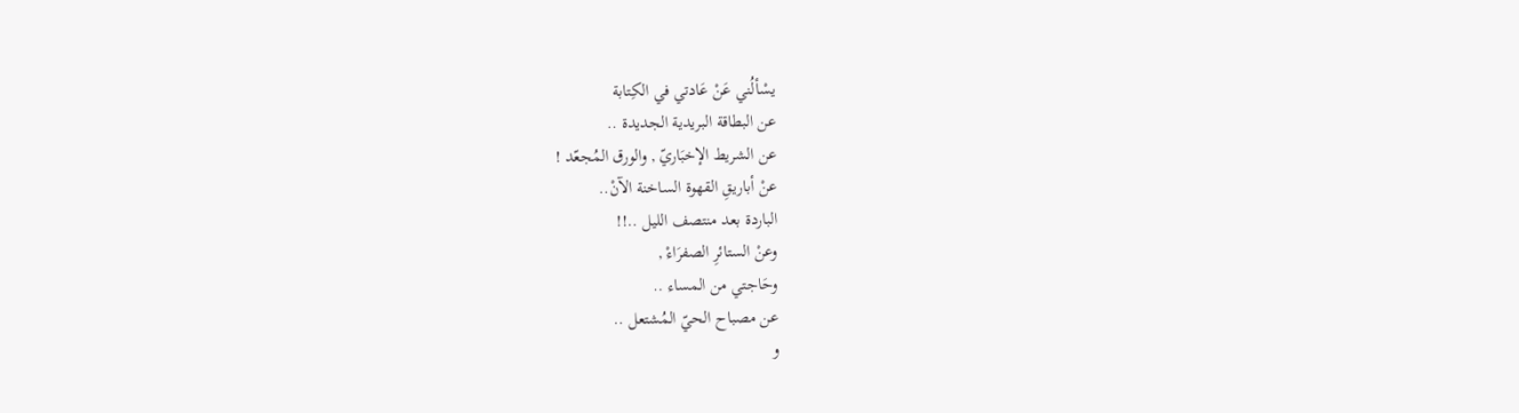يسْألُني عَنْ عَادتي في الكِتابة
عن البطاقة البريدية الجديدة ..
عن الشريط الإخبَاريّ , والورق المُجعّد !
عنْ أباريقِ القهوة الساخنة الآنْ..
الباردة بعد منتصف الليل ..!!
وعنْ الستائرِ الصفرَاءْ ,
وحَاجتي من المساء ..
عن مصباح الحيّ المُشتعل ..
و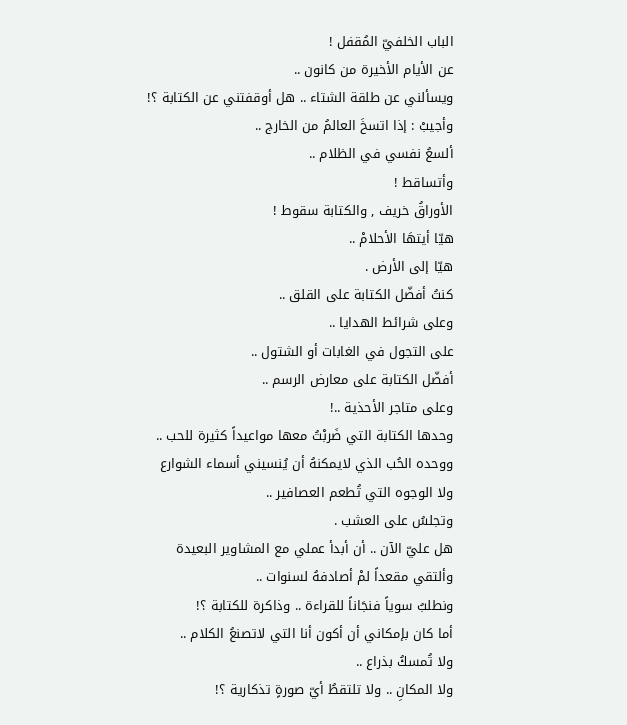الباب الخلفيّ المُقفل !
عن الأيام الأخيرة من كانون ..
ويسألني عن طلقة الشتاء .. هل أوقفتني عن الكتابة ؟!
وأجيبْ : إذا اتسخَ العالمُ من الخارج ..
ألسعُ نفسي في الظلام ..
وأتساقط !
الأوراقُ خريف , والكتابة سقوط !
هيّا أيتهَا الأحلامْ ..
هيّا إلى الأرض .
كنتُ أفضّل الكتابة على القلق ..
وعلى شرائط الهدايا ..
على التجول في الغابات أو الشتول ..
أفضّل الكتابة على معارض الرسم ..
وعلى متاجر الأحذية ..!
وحدها الكتابة التي ضَربْتُ معها مواعيداً كثيرة للحب ..
ووحده الحُب الذي لايمكنهُ أن يُنسيني أسماء الشوارع
ولا الوجوه التي تُطعم العصافير ..
وتجلسُ على العشب .
هل عليّ الآن .. أن أبدأ عملي مع المشاوير البعيدة
وألتقي مقعداً لمْ أصادفهُ لسنوات ..
ونطلبُ سوياً فنجَاناً للقراءة .. وذاكرة للكتابة ؟!
أما كان بإمكاني أن أكون أنا التي لاتصنعُ الكلام ..
ولا تُمسكُ بذراع ..
ولا المكانِ .. ولا تلتقطُ أيّ صورةٍ تذكارية ؟!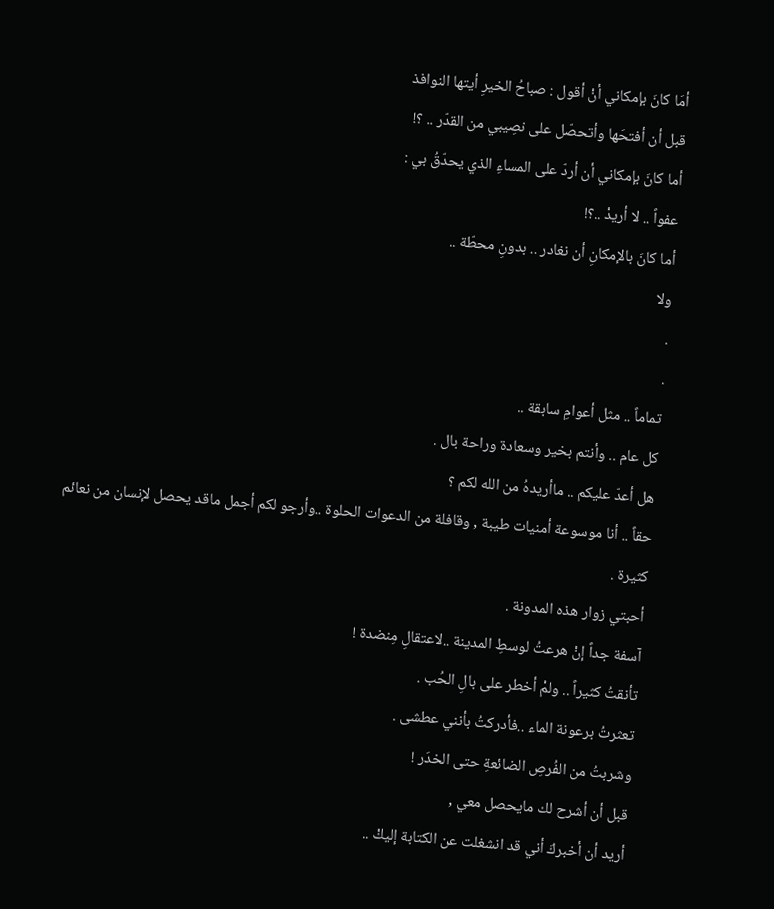أمَا كانَ بإمكاني أنْ أقول : صباحُ الخيرِ أيتها النوافذ
قبل أن أفتحَها وأتحصّل على نصِيبي من القدّر .. ؟!
أما كانَ بإمكاني أن أردّ على المساءِ الذي يحدّقُ بي :
عفواً .. لا أريدْ ..؟!
أما كانَ بالإمكانِ أن نغادر .. بدونِ محطّة ..
ولا
.
.
تماماً .. مثل أعوامِ سابقة ..
كل عام .. وأنتم بخير وسعادة وراحة بال .
هل أعدّ عليكم .. ماأريدهُ من الله لكم ؟
حقاً .. أنا موسوعة أمنيات طيبة , وقافلة من الدعوات الحلوة ..وأرجو لكم أجمل ماقد يحصل لإنسان من نعائم كثيرة .
أحبتي زوار هذه المدونة .
آسفة جداً إنْ هرعتُ لوسطِ المدينة ..لاعتقالِ مِنضدة !
تأنقتُ كثيراً .. ولمْ أخطر على بالِ الحُب .
تعثرتُ برعونة الماء ..فأدركتُ بأنني عطشى .
وشربتُ من الفُرصِ الضائعةِ حتى الخدَر !
قبل أن أشرح لك مايحصل معي ,
أريد أن أخبركَ أني قد انشغلت عن الكتابة إليكْ ..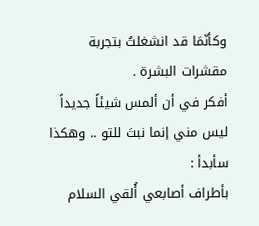وكأنّمَا قد انشغلتُ بتجربة مقشرات البشرة .
أفكر في أن ألمس شيئاً جديداً ليس مني إنما نبتَ للتو .. وهكذا سأبدأ :
بأطراف أصابعي أُلقي السلام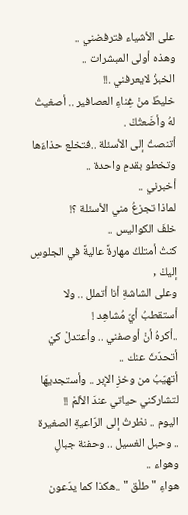على الأشياء فترفضني ..
وهذه أولى المبشرات ..
الخبزُ لايعرفني .!!
خليطٌ منْ غِناءِ العصافير .. أصغيتُ لهُ وأضَعتُكْ .
أتنصتُ إلى الأسئلة ..فتخلع حذاءّها وتخطو بقدمِ واحدة ..
أخبرني ..
لماذا تجزعُ مني الأسئلة ؟!
خلفَ الكواليس ..
كنتُ أمتلكُ مهارةً عاليةً في الجلوسِ إليكْ ,
وعلى الشاشةِ أنا أتملل .. ولا أستقطبُ أيّ مُشاهِد !
..أكرهُ أنْ أوصفني .. وأعتدلْ كيْ أتحدّثَ عنك ..
أتهيّبُ من وخزِ الإبر .. وأستجديهَا لتشاركني حياتي عندَ الألمْ !!
اليوم .. نظرتُ إلى الرّاعيةِ الصغيرة .. وحبل الغسيل .. وحفنة جبالِ وهواء ..
هواءِ " طلْق " ..هكذا كما يدّعون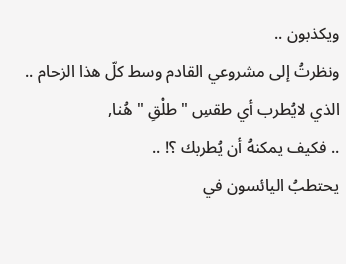ويكذبون ..
ونظرتُ إلى مشروعي القادم وسط كلّ هذا الزحام .. الذي لايُطرب أي طقسِ " طلْقِ " هُنا,
.. فكيف يمكنهُ أن يُطربك ؟! ..
يحتطبُ اليائسون في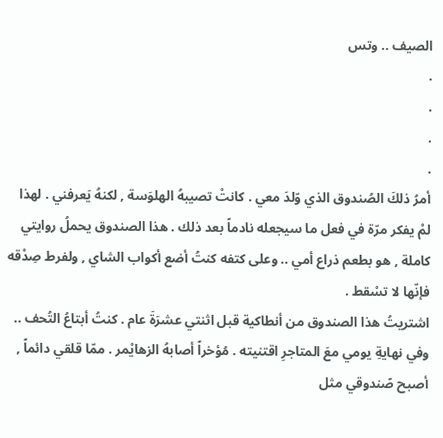الصيف .. وتس
.
.
.
.
أمرُ ذلكَ الصُندوق الذي وّلدَ معي . كانتْ تصيبهُ الهلوَسة , لكنهُ يَعرفني . لهذا لمْ يفكر مرّة في فعل ما سيجعله نادماً بعد ذلك . هذا الصندوق يحملُ روايتي كاملة , هو بطعم ذراع أمي .. وعلى كتفه كنتُ أضع أكواب الشاي , ولفرط صِدْقه فإنّها لا تسْقط .
اشتريتُ هذا الصندوق من أنطاكية قبل اثنتي عشرَةَ عام . كنتُ أبتاعُ التُحف .. وفي نهايةِ يومي معَ المتاجرِ اقتنيته . مُؤخراً أصابهُ الزهايْمر . ممّا قلقي دائماً , أصبح صًندوقي مثل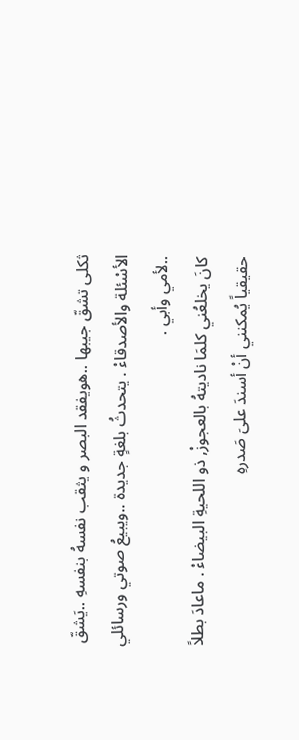ثكلى تشقّ جيبها ..هويفقد البصر و يثقب نفسهُ بنفسهِ ..يَشقّ الأسْئلة والأصدقاءْ . يتحدثُ بلغةٍ جديدة ..ويبيعُ صوتي ورسائلي ..لأمي وأبي .
كانَ يخلعُني كلمَا ناديتهُ بالعجوزْ, ذو اللحيةِ البيضاءْ . ماعادَ بطلاً حقيقياً يُمكنني أنْ أسندَ علىَ صَدرهِ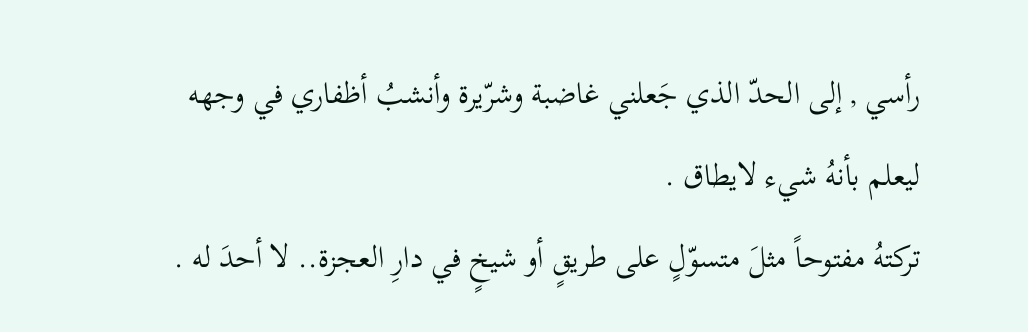رأسي , إلى الحدّ الذي جَعلني غاضبة وشرّيرة وأنشبُ أظفاري في وجهه ليعلم بأنهُ شيء لايطاق .
تركتهُ مفتوحاً مثلَ متسوّلٍ على طريقٍ أو شيخٍ في دارِ العجزة.. لا أحدَ له .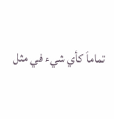تماماَ كأي شيء في مثل